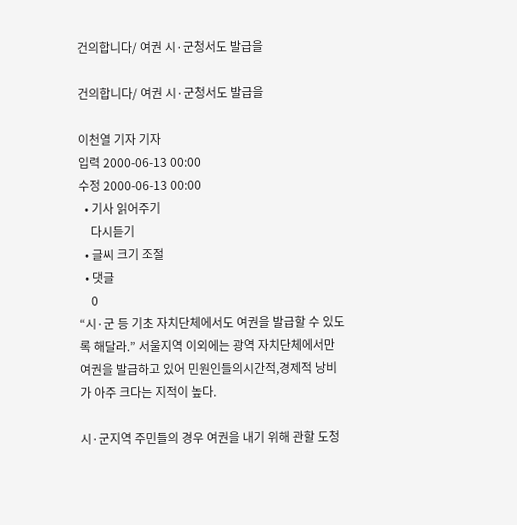건의합니다/ 여권 시·군청서도 발급을

건의합니다/ 여권 시·군청서도 발급을

이천열 기자 기자
입력 2000-06-13 00:00
수정 2000-06-13 00:00
  • 기사 읽어주기
    다시듣기
  • 글씨 크기 조절
  • 댓글
    0
“시·군 등 기초 자치단체에서도 여권을 발급할 수 있도록 해달라.” 서울지역 이외에는 광역 자치단체에서만 여권을 발급하고 있어 민원인들의시간적,경제적 낭비가 아주 크다는 지적이 높다.

시·군지역 주민들의 경우 여권을 내기 위해 관할 도청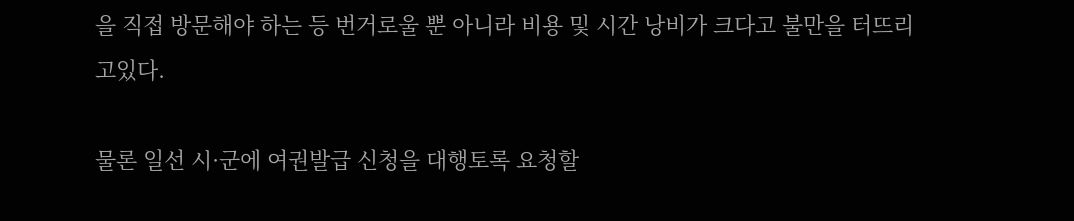을 직접 방문해야 하는 등 번거로울 뿐 아니라 비용 및 시간 낭비가 크다고 불만을 터뜨리고있다.

물론 일선 시·군에 여권발급 신청을 대행토록 요청할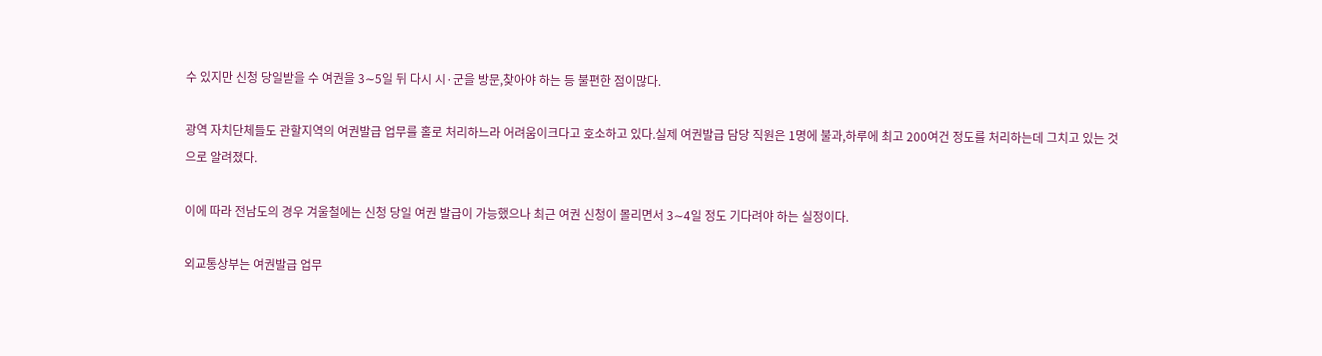수 있지만 신청 당일받을 수 여권을 3∼5일 뒤 다시 시·군을 방문,찾아야 하는 등 불편한 점이많다.

광역 자치단체들도 관할지역의 여권발급 업무를 홀로 처리하느라 어려움이크다고 호소하고 있다.실제 여권발급 담당 직원은 1명에 불과,하루에 최고 200여건 정도를 처리하는데 그치고 있는 것으로 알려졌다.

이에 따라 전남도의 경우 겨울철에는 신청 당일 여권 발급이 가능했으나 최근 여권 신청이 몰리면서 3∼4일 정도 기다려야 하는 실정이다.

외교통상부는 여권발급 업무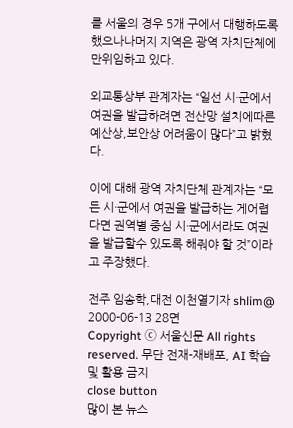를 서울의 경우 5개 구에서 대행하도록 했으나나머지 지역은 광역 자치단체에만위임하고 있다.

외교통상부 관계자는 “일선 시·군에서 여권을 발급하려면 전산망 설치에따른 예산상,보안상 어려움이 많다”고 밝혔다.

이에 대해 광역 자치단체 관계자는 “모든 시·군에서 여권을 발급하는 게어렵다면 권역별 중심 시·군에서라도 여권을 발급할수 있도록 해줘야 할 것”이라고 주장했다.

전주 임송학,대전 이천열기자 shlim@
2000-06-13 28면
Copyright ⓒ 서울신문 All rights reserved. 무단 전재-재배포, AI 학습 및 활용 금지
close button
많이 본 뉴스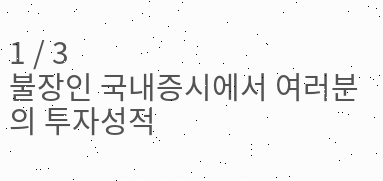1 / 3
불장인 국내증시에서 여러분의 투자성적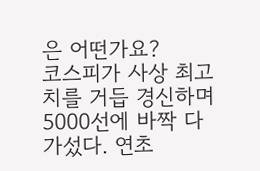은 어떤가요?
코스피가 사상 최고치를 거듭 경신하며 5000선에 바짝 다가섰다. 연초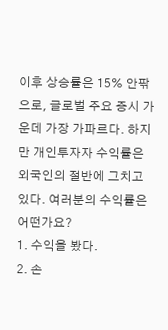이후 상승률은 15% 안팎으로, 글로벌 주요 증시 가운데 가장 가파르다. 하지만 개인투자자 수익률은 외국인의 절반에 그치고 있다. 여러분의 수익률은 어떤가요?
1. 수익을 봤다.
2. 손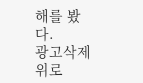해를 봤다.
광고삭제
위로